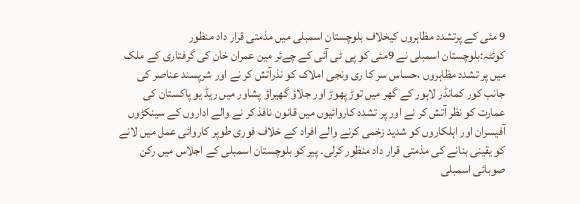9 مئی کے پرتشدد مظاہروں کیخلاف بلوچستان اسمبلی میں مذمتی قرار داد منظور
کوئٹہ:بلوچستان اسمبلی نے 9مئی کو پی ٹی آئی کے چےئر مین عمران خان کی گرفتاری کے ملک میں پر تشدد مظاہروں ،حساس سر کا ری ونجی املاک کو نذرآتش کر نے اور شرپسند عناصر کی جانب کور کمانڈر لاہور کے گھر میں توڑ پھوڑ اور جلاؤ گھیراؤ پشاور میں ریڈ یو پاکستان کی عمارت کو نظر آتش کر نے اور پر تشدد کاروائیوں میں قانون نافذ کر نے والے اداروں کے سینکڑوں آفیسران اور اہلکاروں کو شدید زخمی کرنے والے افراد کے خلاف فوری طوپر کاروائی عمل میں لانے کو یقینی بنانے کی مذمتی قرار داد منظور کرلی۔ پیر کو بلوچستان اسمبلی کے اجلاس میں رکن صوبائی اسمبلی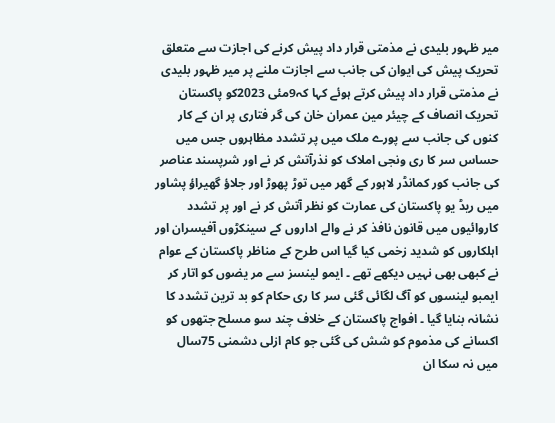میر ظہور بلیدی نے مذمتی قرار داد پیش کرنے کی اجازت سے متعلق تحریک پیش کی ایوان کی جانب سے اجازت ملنے پر میر ظہور بلیدی نے مذمتی قرار داد پیش کرتے ہوئے کہا کہ9مئی 2023کو پاکستان تحریک انصاف کے چیئر مین عمران خان کی گر فتاری پر ان کے کار کنوں کی جانب سے پورے ملک میں پر تشدد مظاہروں جس میں حساس سر کا ری ونجی املاک کو نذرآتش کر نے اور شرپسند عناصر کی جانب کور کمانڈر لاہور کے گھر میں توڑ پھوڑ اور جلاؤ گھیراؤ پشاور میں ریڈ یو پاکستان کی عمارت کو نظر آتش کر نے اور پر تشدد کاروائیوں میں قانون نافذ کر نے والے اداروں کے سینکڑوں آفیسران اور اہلکاروں کو شدید زخمی کیا گیا اس طرح کے مناظر پاکستان کے عوام نے کبھی بھی نہیں دیکھے تھے ۔ ایمو لینسز سے مر یضوں کو اتار کر ایمبو لینسوں کو آگ لگائی گئی سر کا ری حکام کو بد ترین تشدد کا نشانہ بنایا گیا ۔ افواج پاکستان کے خلاف چند سو مسلح جتھوں کو اکسانے کی مذموم کو شش کی گئی جو کام ازلی دشمنی 75سال میں نہ سکا ان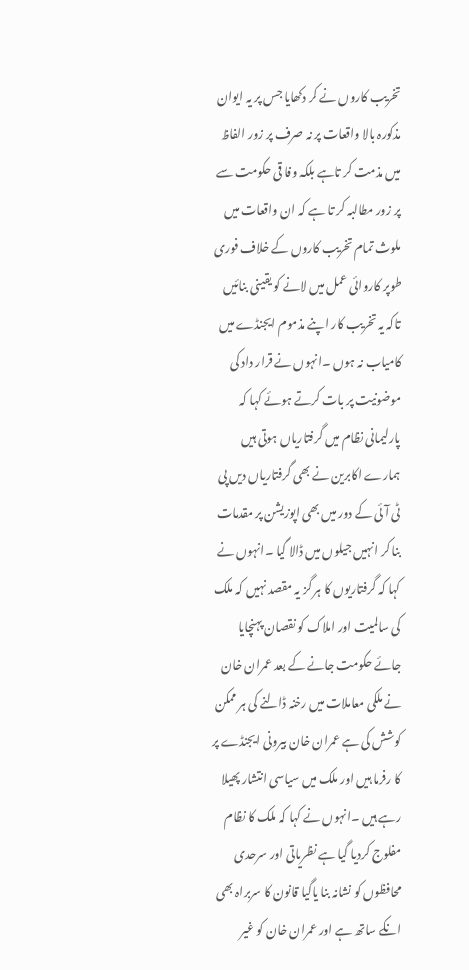تخریب کاروں نے کر دکھایا جس پر یہ ایوان مذکورہ بالا واقعات پر نہ صرف پر زور الفاظ میں مذمت کر تاہے بلکہ وفا قی حکومت سے پر زور مطالبہ کر تا ہے کہ ان واقعات میں ملوث تمام تخریب کاروں کے خلاف فوری طوپر کاروائی عمل میں لانے کو یقینی بنائیں تاکہ یہ تخریب کار اپنے مذموم ایجنڈے میں کامیاب نہ ہوں ۔انہوں نے قرار داد کی موضونیت پر بات کرتے ہوئے کہا کہ پارلیمانی نظام میں گرفتاریاں ہوتی ہیں ہمارے اکابرین نے بھی گرفتاریاں دیں پی ٹی آئی کے دور میں بھی اپوزیشن پر مقدمات بنا کر انہیں جیلوں میں ڈالا گیا ۔انہوں نے کہا کہ گرفتاریوں کا ہر گز یہ مقصد نہیں کہ ملک کی سالمیت اور املاک کو نقصان پہنچایا جائے حکومت جانے کے بعد عمران خان نے ملکی معاملات میں رخنہ ڈالنے کی ہر ممکن کوشش کی ہے عمران خان بیرونی ایجنڈے پر کا رفرما ہیں اور ملک میں سیاسی انتشار پھیلا رہے ہیں ۔انہوں نے کہا کہ ملک کا نظام مفلوج کردیا گیا ہے نظریاتی اور سرحدی محافظوں کو نشانہ بنا یاگیا قانون کا سربراہ بھی انکے ساتھ ہے اور عمران خان کو غیر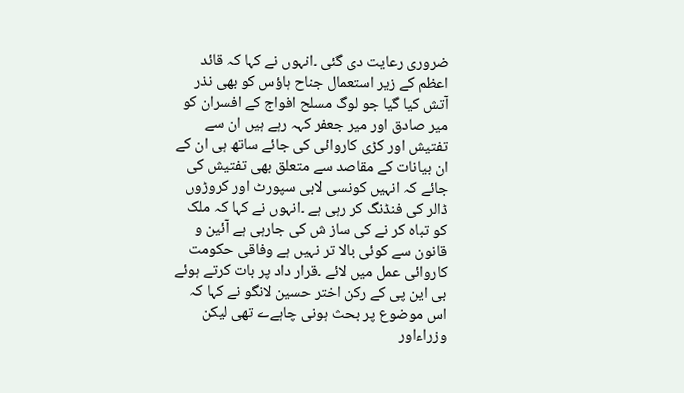ضروری رعایت دی گئی ۔انہوں نے کہا کہ قائد اعظم کے زیر استعمال جناح ہاؤس کو بھی نذر آتش کیا گیا جو لوگ مسلح افواج کے افسران کو میر صادق اور میر جعفر کہہ رہے ہیں ان سے تفتیش اور کڑی کاروائی کی جائے ساتھ ہی ان کے ان بیانات کے مقاصد سے متعلق بھی تفتیش کی جائے کہ انہیں کونسی لابی سپورٹ اور کروڑوں ڈالر کی فنڈنگ کر رہی ہے ۔انہوں نے کہا کہ ملک کو تباہ کر نے کی ساز ش کی جارہی ہے آئین و قانون سے کوئی بالا تر نہیں ہے وفاقی حکومت کاروائی عمل میں لائے ۔قرار داد پر بات کرتے ہوئے بی این پی کے رکن اختر حسین لانگو نے کہا کہ اس موضوع پر بحث ہونی چاہےے تھی لیکن وزراءاور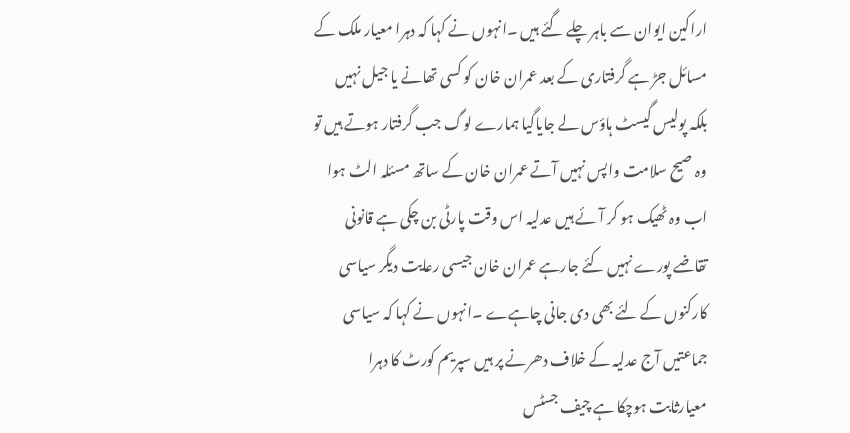اراکین ایوان سے باہر چلے گئے ہیں ۔انہوں نے کہا کہ دہرا معیار ملک کے مسائل جڑ ہے گرفتاری کے بعد عمران خان کو کسی تھانے یا جیل نہیں بلکہ پولیس گیسٹ ہاؤس لے جایاگیا ہمارے لوگ جب گرفتار ہوتے ہیں تو وہ صیح سلامت واپس نہیں آتے عمران خان کے ساتھ مسئلہ الٹ ہوا اب وہ ٹھیک ہو کر آئے ہیں عدلیہ اس وقت پارٹی بن چکی ہے قانونی تقاضے پورے نہیں کئے جارہے عمران خان جیسی رعایت دیگر سیاسی کارکنوں کے لئے بھی دی جانی چاہےے ۔انہوں نے کہا کہ سیاسی جماعتیں آج عدلیہ کے خلاف دھرنے پر ہیں سپریم کورٹ کا دہرا معیارثابت ہوچکا ہے چیف جسٹس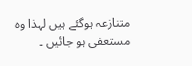متنازعہ ہوگئے ہیں لہذا وہ مستعفی ہو جائیں ۔